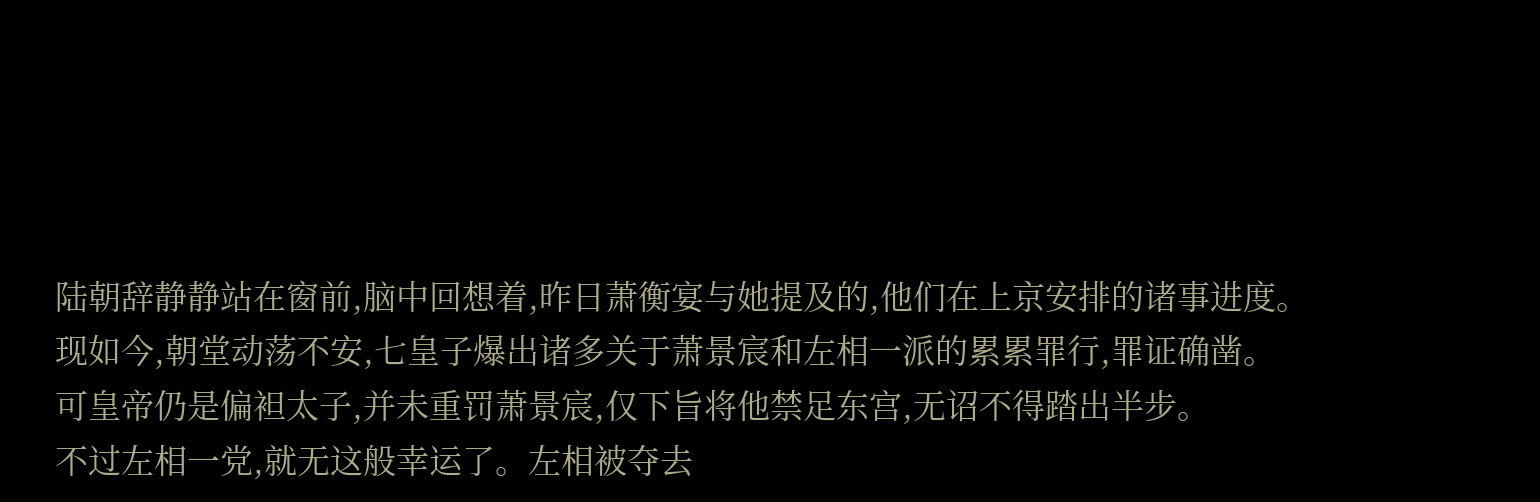陆朝辞静静站在窗前,脑中回想着,昨日萧衡宴与她提及的,他们在上京安排的诸事进度。
现如今,朝堂动荡不安,七皇子爆出诸多关于萧景宸和左相一派的累累罪行,罪证确凿。
可皇帝仍是偏袒太子,并未重罚萧景宸,仅下旨将他禁足东宫,无诏不得踏出半步。
不过左相一党,就无这般幸运了。左相被夺去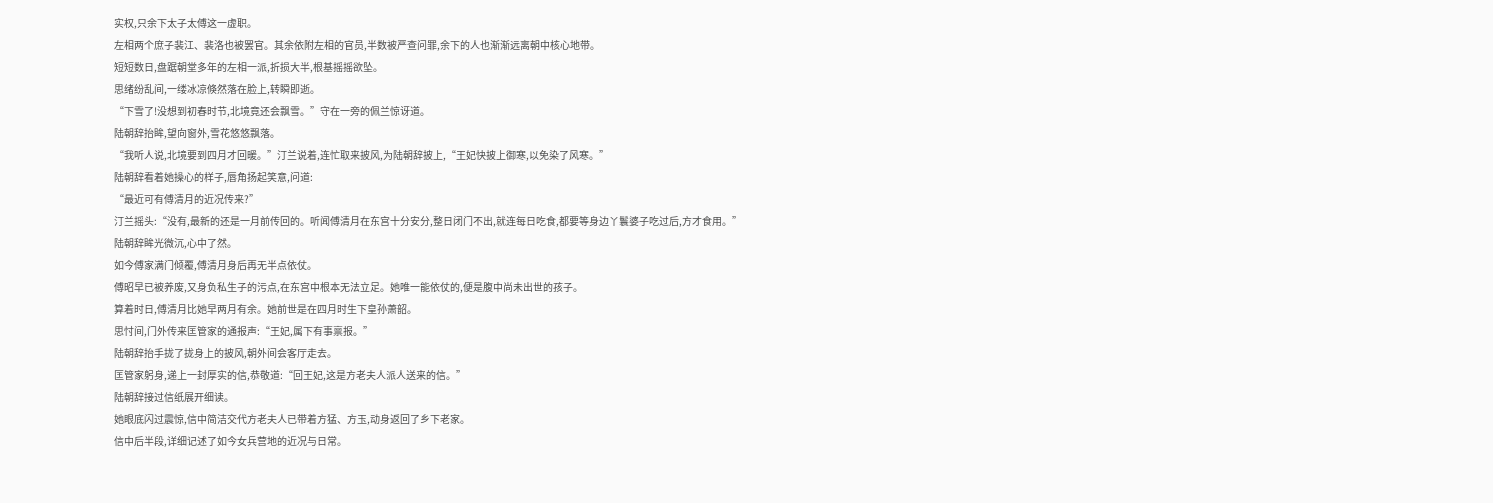实权,只余下太子太傅这一虚职。
左相两个庶子裴江、裴洛也被罢官。其余依附左相的官员,半数被严查问罪,余下的人也渐渐远离朝中核心地带。
短短数日,盘踞朝堂多年的左相一派,折损大半,根基摇摇欲坠。
思绪纷乱间,一缕冰凉倏然落在脸上,转瞬即逝。
“下雪了!没想到初春时节,北境竟还会飘雪。”守在一旁的佩兰惊讶道。
陆朝辞抬眸,望向窗外,雪花悠悠飘落。
“我听人说,北境要到四月才回暖。”汀兰说着,连忙取来披风,为陆朝辞披上,“王妃快披上御寒,以免染了风寒。”
陆朝辞看着她操心的样子,唇角扬起笑意,问道:
“最近可有傅清月的近况传来?”
汀兰摇头:“没有,最新的还是一月前传回的。听闻傅清月在东宫十分安分,整日闭门不出,就连每日吃食,都要等身边丫鬟婆子吃过后,方才食用。”
陆朝辞眸光微沉,心中了然。
如今傅家满门倾覆,傅清月身后再无半点依仗。
傅昭早已被养废,又身负私生子的污点,在东宫中根本无法立足。她唯一能依仗的,便是腹中尚未出世的孩子。
算着时日,傅清月比她早两月有余。她前世是在四月时生下皇孙萧韶。
思忖间,门外传来匡管家的通报声:“王妃,属下有事禀报。”
陆朝辞抬手拢了拢身上的披风,朝外间会客厅走去。
匡管家躬身,递上一封厚实的信,恭敬道:“回王妃,这是方老夫人派人送来的信。”
陆朝辞接过信纸展开细读。
她眼底闪过震惊,信中简洁交代方老夫人已带着方猛、方玉,动身返回了乡下老家。
信中后半段,详细记述了如今女兵营地的近况与日常。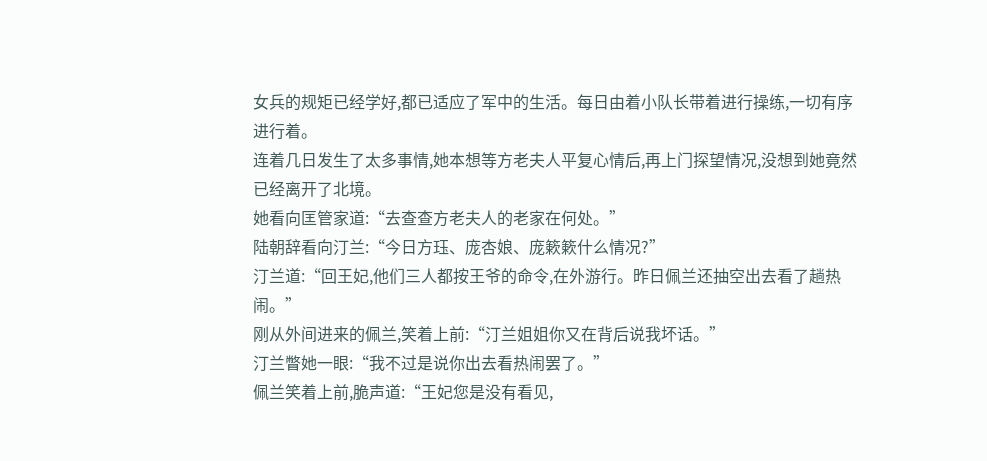女兵的规矩已经学好,都已适应了军中的生活。每日由着小队长带着进行操练,一切有序进行着。
连着几日发生了太多事情,她本想等方老夫人平复心情后,再上门探望情况,没想到她竟然已经离开了北境。
她看向匡管家道:“去查查方老夫人的老家在何处。”
陆朝辞看向汀兰:“今日方珏、庞杏娘、庞簌簌什么情况?”
汀兰道:“回王妃,他们三人都按王爷的命令,在外游行。昨日佩兰还抽空出去看了趟热闹。”
刚从外间进来的佩兰,笑着上前:“汀兰姐姐你又在背后说我坏话。”
汀兰瞥她一眼:“我不过是说你出去看热闹罢了。”
佩兰笑着上前,脆声道:“王妃您是没有看见,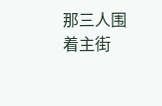那三人围着主街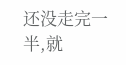还没走完一半,就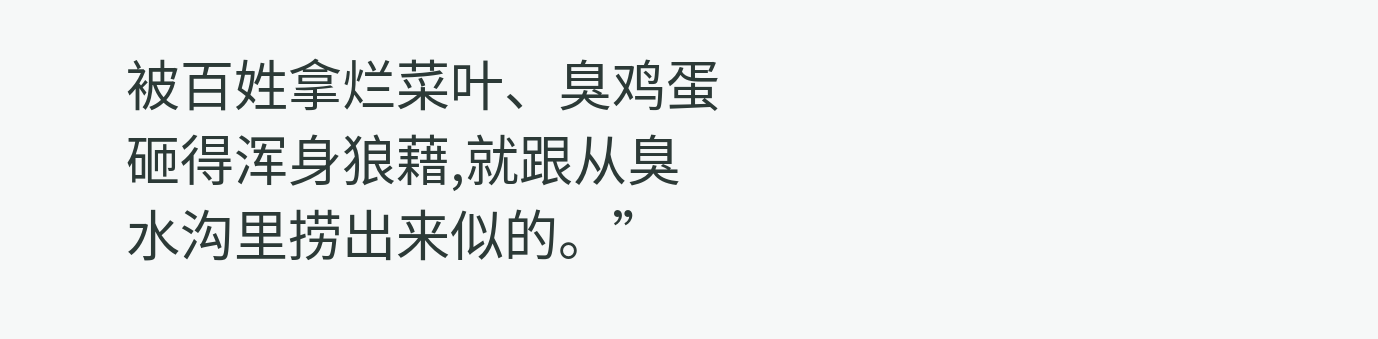被百姓拿烂菜叶、臭鸡蛋砸得浑身狼藉,就跟从臭水沟里捞出来似的。”